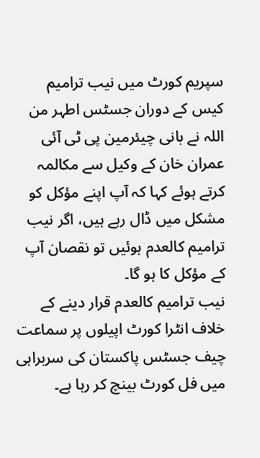سپریم کورٹ میں نیب ترامیم کیس کے دوران جسٹس اطہر من اللہ نے بانی چیئرمین پی ٹی آئی عمران خان کے وکیل سے مکالمہ کرتے ہوئے کہا کہ آپ اپنے مؤکل کو مشکل میں ڈال رہے ہیں، اگر نیب ترامیم کالعدم ہوئیں تو نقصان آپ کے مؤکل کا ہو گا۔
نیب ترامیم کالعدم قرار دینے کے خلاف انٹرا کورٹ اپیلوں پر سماعت چیف جسٹس پاکستان کی سربراہی میں فل کورٹ بینچ کر رہا ہے۔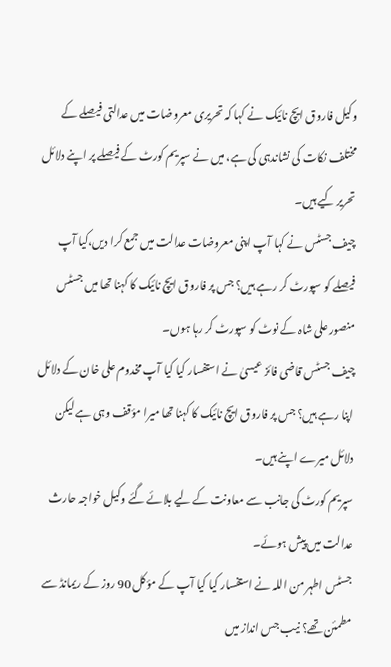وکیل فاروق ایچ نائیک نے کہا کہ تحریری معروضات میں عدالتی فیصلے کے مختلف نکات کی نشاندہی کی ہے، میں نے سپریم کورٹ کے فیصلے پر اپنے دلائل تحریر کیے ہیں۔
چیف جسٹس نے کہا آپ اپنی معروضات عدالت میں جمع کرا دیں،کیا آپ فیصلے کو سپورٹ کر رہے ہیں؟ جس پر فاروق ایچ نائیک کا کہنا تھا میں جسٹس منصور علی شاہ کے نوٹ کو سپورٹ کر رہا ہوں۔
چیف جسٹس قاضی فائز عیسیٰ نے استفسار کیا کیا آپ مخدوم علی خان کے دلائل اپنا رہے ہیں؟ جس پر فاروق ایچ نائیک کا کہنا تھا میرا مؤقف وہی ہے لیکن دلائل میرے اپنے ہیں۔
سپریم کورٹ کی جانب سے معاونت کے لیے بلائے گئے وکیل خواجہ حارث عدالت میں پیش ہوئے۔
جسٹس اطہر من اللہ نے استفسار کیا کیا آپ کے مؤکل 90 روز کے ریمانڈ سے مطمئن تھے؟ نیب جس انداز میں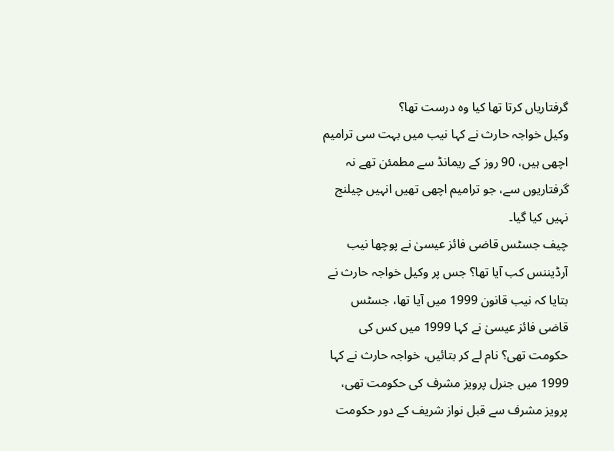گرفتاریاں کرتا تھا کیا وہ درست تھا؟
وکیل خواجہ حارث نے کہا نیب میں بہت سی ترامیم اچھی ہیں، 90 روز کے ریمانڈ سے مطمئن تھے نہ گرفتاریوں سے، جو ترامیم اچھی تھیں انہیں چیلنج نہیں کیا گیا۔
چیف جسٹس قاضی فائز عیسیٰ نے پوچھا نیب آرڈیننس کب آیا تھا؟ جس پر وکیل خواجہ حارث نے بتایا کہ نیب قانون 1999 میں آیا تھا، جسٹس قاضی فائز عیسیٰ نے کہا 1999 میں کس کی حکومت تھی؟ نام لے کر بتائیں، خواجہ حارث نے کہا 1999 میں جنرل پرویز مشرف کی حکومت تھی، پرویز مشرف سے قبل نواز شریف کے دور حکومت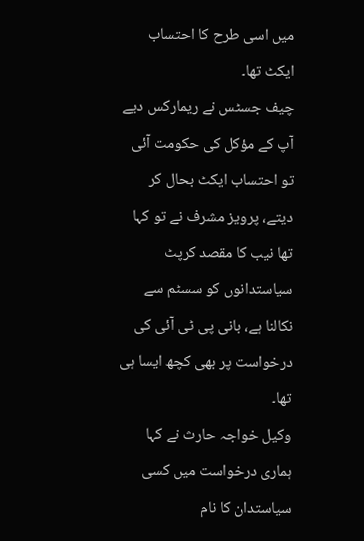میں اسی طرح کا احتساب ایکٹ تھا۔
چیف جسٹس نے ریمارکس دیے آپ کے مؤکل کی حکومت آئی تو احتساب ایکٹ بحال کر دیتے، پرویز مشرف نے تو کہا تھا نیب کا مقصد کرپٹ سیاستدانوں کو سسٹم سے نکالنا ہے، بانی پی ٹی آئی کی درخواست پر بھی کچھ ایسا ہی تھا۔
وکیل خواجہ حارث نے کہا ہماری درخواست میں کسی سیاستدان کا نام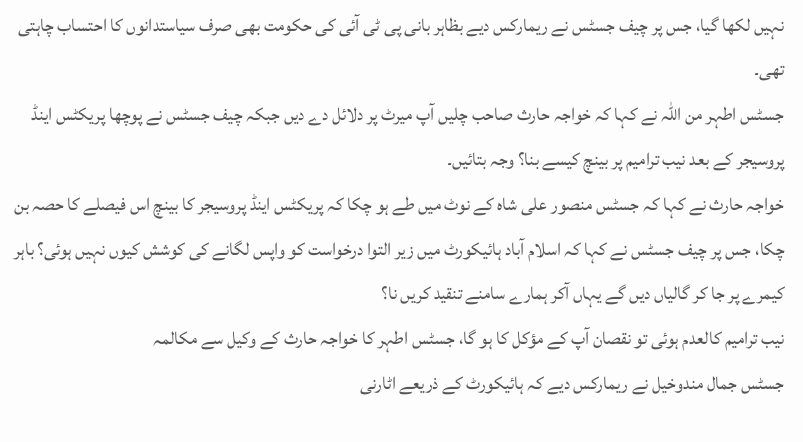نہیں لکھا گیا، جس پر چیف جسٹس نے ریمارکس دیے بظاہر بانی پی ٹی آئی کی حکومت بھی صرف سیاستدانوں کا احتساب چاہتی تھی۔
جسٹس اطہر من اللہ نے کہا کہ خواجہ حارث صاحب چلیں آپ میرٹ پر دلائل دے دیں جبکہ چیف جسٹس نے پوچھا پریکٹس اینڈ پروسیجر کے بعد نیب ترامیم پر بینچ کیسے بنا؟ وجہ بتائیں۔
خواجہ حارث نے کہا کہ جسٹس منصور علی شاہ کے نوٹ میں طے ہو چکا کہ پریکٹس اینڈ پروسیجر کا بینچ اس فیصلے کا حصہ بن چکا، جس پر چیف جسٹس نے کہا کہ اسلام آباد ہائیکورٹ میں زیر التوا درخواست کو واپس لگانے کی کوشش کیوں نہیں ہوئی؟ باہر کیمرے پر جا کر گالیاں دیں گے یہاں آکر ہمارے سامنے تنقید کریں نا؟
نیب ترامیم کالعدم ہوئی تو نقصان آپ کے مؤکل کا ہو گا، جسٹس اطہر کا خواجہ حارث کے وکیل سے مکالمہ
جسٹس جمال مندوخیل نے ریمارکس دیے کہ ہائیکورٹ کے ذریعے اٹارنی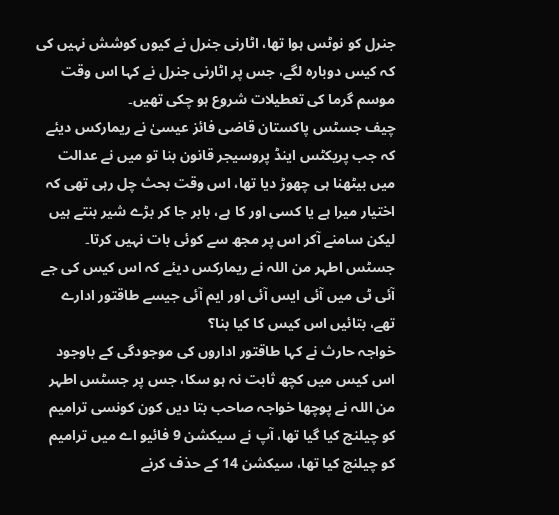جنرل کو نوٹس ہوا تھا، اٹارنی جنرل نے کیوں کوشش نہیں کی کہ کیس دوبارہ لگے، جس پر اٹارنی جنرل نے کہا اس وقت موسم گرما کی تعطیلات شروع ہو چکی تھیں۔
چیف جسٹس پاکستان قاضی فائز عیسیٰ نے ریمارکس دیئے کہ جب پریکٹس اینڈ پروسیجر قانون بنا تو میں نے عدالت میں بیٹھنا ہی چھوڑ دیا تھا، اس وقت بحث چل رہی تھی کہ اختیار میرا ہے یا کسی اور کا ہے، بابر جا کر بڑے شیر بنتے ہیں لیکن سامنے آکر اس پر مجھ سے کوئی بات نہیں کرتا۔
جسٹس اطہر من اللہ نے ریمارکس دیئے کہ اس کیس کی جے آئی ٹی میں آئی ایس آئی اور ایم آئی جیسے طاقتور ادارے تھے، بتائیں اس کیس کا کیا بنا؟
خواجہ حارث نے کہا طاقتور اداروں کی موجودگی کے باوجود اس کیس میں کچھ ثابت نہ ہو سکا، جس پر جسٹس اطہر من اللہ نے پوچھا خواجہ صاحب بتا دیں کون کونسی ترامیم کو چیلنج کیا گیا تھا، آپ نے سیکشن 9 فائیو اے میں ترامیم کو چیلنج کیا تھا، سیکشن 14 کے حذف کرنے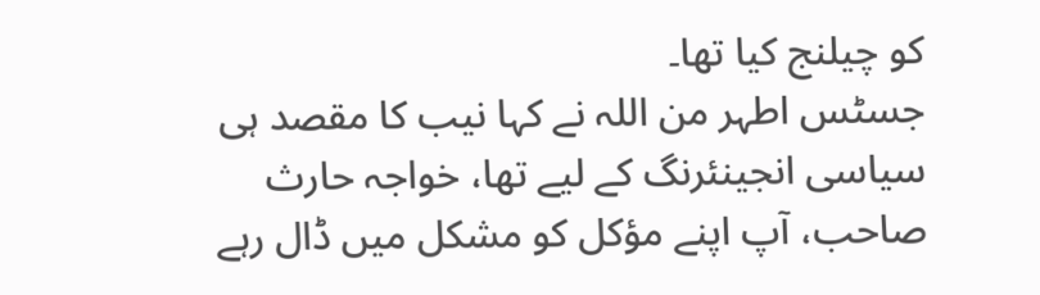کو چیلنج کیا تھا۔
جسٹس اطہر من اللہ نے کہا نیب کا مقصد ہی سیاسی انجینئرنگ کے لیے تھا، خواجہ حارث صاحب، آپ اپنے مؤکل کو مشکل میں ڈال رہے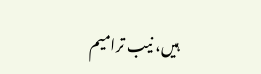ہیں، نیب ترامیم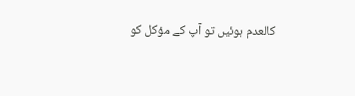کالعدم ہوئیں تو آپ کے مؤکل کو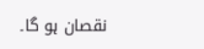نقصان ہو گا۔